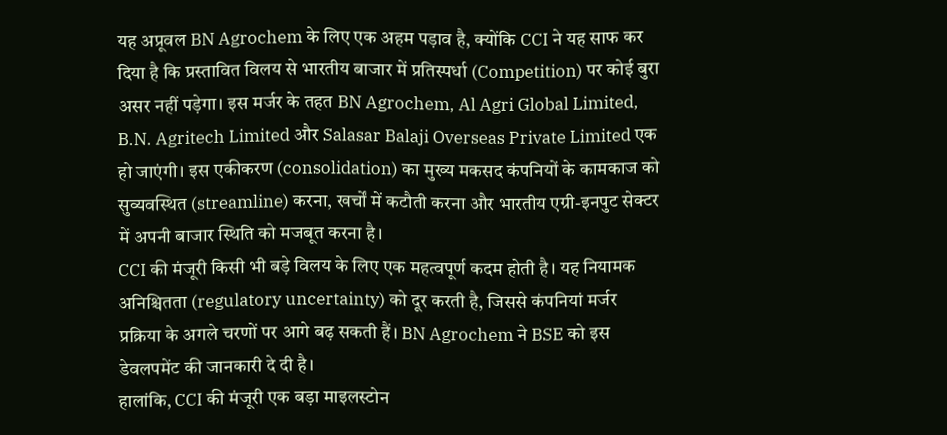यह अप्रूवल BN Agrochem के लिए एक अहम पड़ाव है, क्योंकि CCI ने यह साफ कर दिया है कि प्रस्तावित विलय से भारतीय बाजार में प्रतिस्पर्धा (Competition) पर कोई बुरा असर नहीं पड़ेगा। इस मर्जर के तहत BN Agrochem, Al Agri Global Limited, B.N. Agritech Limited और Salasar Balaji Overseas Private Limited एक हो जाएंगी। इस एकीकरण (consolidation) का मुख्य मकसद कंपनियों के कामकाज को सुव्यवस्थित (streamline) करना, खर्चों में कटौती करना और भारतीय एग्री-इनपुट सेक्टर में अपनी बाजार स्थिति को मजबूत करना है।
CCI की मंजूरी किसी भी बड़े विलय के लिए एक महत्वपूर्ण कदम होती है। यह नियामक अनिश्चितता (regulatory uncertainty) को दूर करती है, जिससे कंपनियां मर्जर प्रक्रिया के अगले चरणों पर आगे बढ़ सकती हैं। BN Agrochem ने BSE को इस डेवलपमेंट की जानकारी दे दी है।
हालांकि, CCI की मंजूरी एक बड़ा माइलस्टोन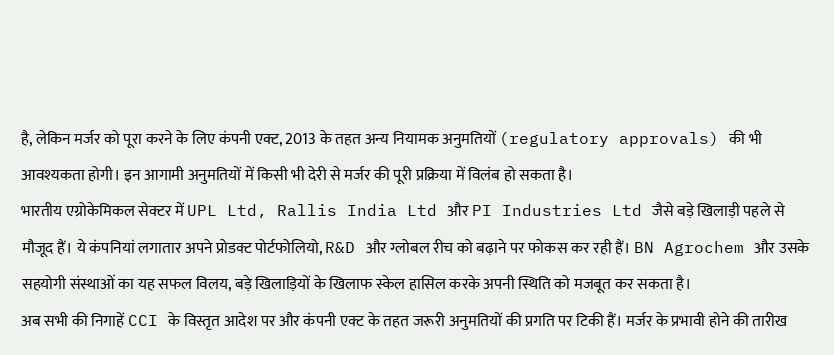है, लेकिन मर्जर को पूरा करने के लिए कंपनी एक्ट, 2013 के तहत अन्य नियामक अनुमतियों (regulatory approvals) की भी आवश्यकता होगी। इन आगामी अनुमतियों में किसी भी देरी से मर्जर की पूरी प्रक्रिया में विलंब हो सकता है।
भारतीय एग्रोकेमिकल सेक्टर में UPL Ltd, Rallis India Ltd और PI Industries Ltd जैसे बड़े खिलाड़ी पहले से मौजूद हैं। ये कंपनियां लगातार अपने प्रोडक्ट पोर्टफोलियो, R&D और ग्लोबल रीच को बढ़ाने पर फोकस कर रही हैं। BN Agrochem और उसके सहयोगी संस्थाओं का यह सफल विलय, बड़े खिलाड़ियों के खिलाफ स्केल हासिल करके अपनी स्थिति को मजबूत कर सकता है।
अब सभी की निगाहें CCI के विस्तृत आदेश पर और कंपनी एक्ट के तहत जरूरी अनुमतियों की प्रगति पर टिकी हैं। मर्जर के प्रभावी होने की तारीख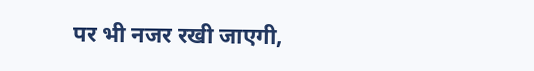पर भी नजर रखी जाएगी,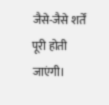जैसे-जैसे शर्तें पूरी होती जाएंगी।